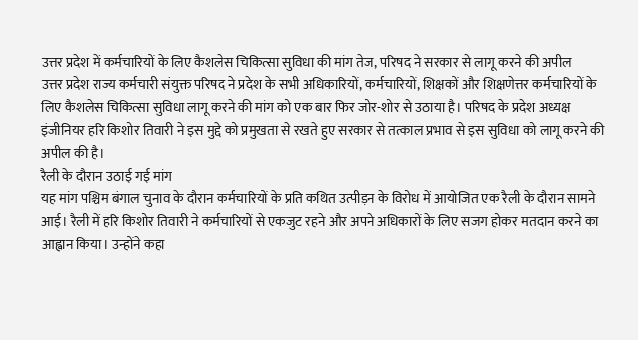उत्तर प्रदेश में कर्मचारियों के लिए कैशलेस चिकित्सा सुविधा की मांग तेज, परिषद ने सरकार से लागू करने की अपील
उत्तर प्रदेश राज्य कर्मचारी संयुक्त परिषद ने प्रदेश के सभी अधिकारियों, कर्मचारियों, शिक्षकों और शिक्षणेत्तर कर्मचारियों के लिए कैशलेस चिकित्सा सुविधा लागू करने की मांग को एक बार फिर जोर-शोर से उठाया है। परिषद के प्रदेश अध्यक्ष इंजीनियर हरि किशोर तिवारी ने इस मुद्दे को प्रमुखता से रखते हुए सरकार से तत्काल प्रभाव से इस सुविधा को लागू करने की अपील की है।
रैली के दौरान उठाई गई मांग
यह मांग पश्चिम बंगाल चुनाव के दौरान कर्मचारियों के प्रति कथित उत्पीड़न के विरोध में आयोजित एक रैली के दौरान सामने आई। रैली में हरि किशोर तिवारी ने कर्मचारियों से एकजुट रहने और अपने अधिकारों के लिए सजग होकर मतदान करने का आह्वान किया। उन्होंने कहा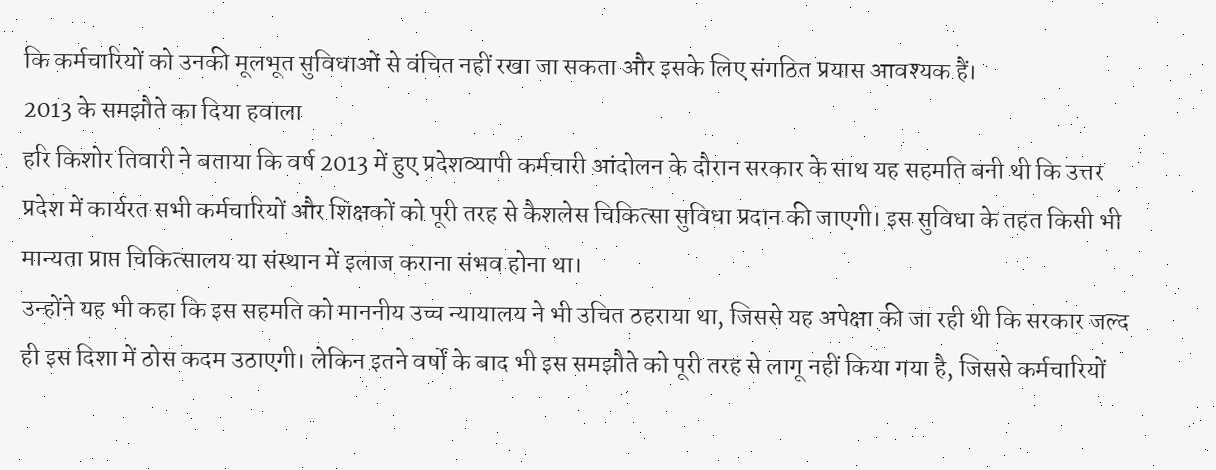कि कर्मचारियों को उनकी मूलभूत सुविधाओं से वंचित नहीं रखा जा सकता और इसके लिए संगठित प्रयास आवश्यक हैं।
2013 के समझौते का दिया हवाला
हरि किशोर तिवारी ने बताया कि वर्ष 2013 में हुए प्रदेशव्यापी कर्मचारी आंदोलन के दौरान सरकार के साथ यह सहमति बनी थी कि उत्तर प्रदेश में कार्यरत सभी कर्मचारियों और शिक्षकों को पूरी तरह से कैशलेस चिकित्सा सुविधा प्रदान की जाएगी। इस सुविधा के तहत किसी भी मान्यता प्राप्त चिकित्सालय या संस्थान में इलाज कराना संभव होना था।
उन्होंने यह भी कहा कि इस सहमति को माननीय उच्च न्यायालय ने भी उचित ठहराया था, जिससे यह अपेक्षा की जा रही थी कि सरकार जल्द ही इस दिशा में ठोस कदम उठाएगी। लेकिन इतने वर्षों के बाद भी इस समझौते को पूरी तरह से लागू नहीं किया गया है, जिससे कर्मचारियों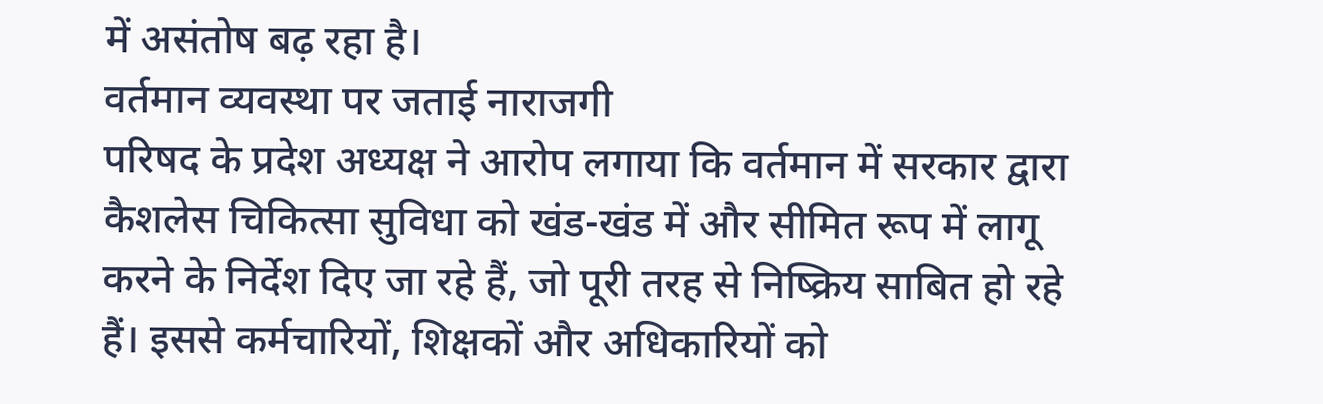में असंतोष बढ़ रहा है।
वर्तमान व्यवस्था पर जताई नाराजगी
परिषद के प्रदेश अध्यक्ष ने आरोप लगाया कि वर्तमान में सरकार द्वारा कैशलेस चिकित्सा सुविधा को खंड-खंड में और सीमित रूप में लागू करने के निर्देश दिए जा रहे हैं, जो पूरी तरह से निष्क्रिय साबित हो रहे हैं। इससे कर्मचारियों, शिक्षकों और अधिकारियों को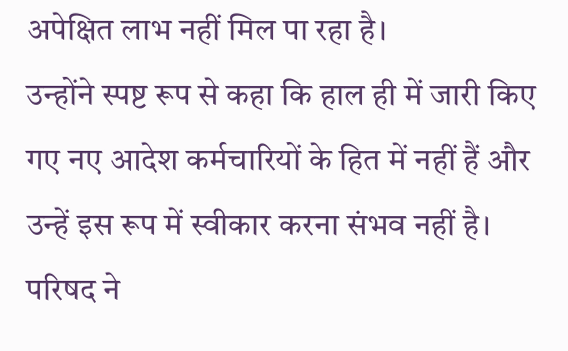अपेक्षित लाभ नहीं मिल पा रहा है।
उन्होंने स्पष्ट रूप से कहा कि हाल ही में जारी किए गए नए आदेश कर्मचारियों के हित में नहीं हैं और उन्हें इस रूप में स्वीकार करना संभव नहीं है। परिषद ने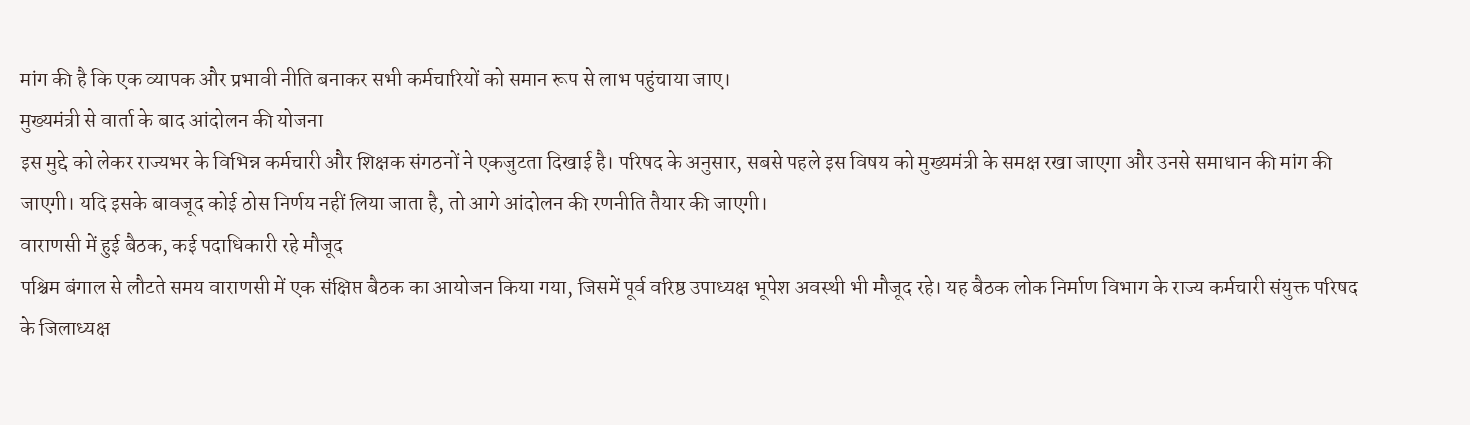मांग की है कि एक व्यापक और प्रभावी नीति बनाकर सभी कर्मचारियों को समान रूप से लाभ पहुंचाया जाए।
मुख्यमंत्री से वार्ता के बाद आंदोलन की योजना
इस मुद्दे को लेकर राज्यभर के विभिन्न कर्मचारी और शिक्षक संगठनों ने एकजुटता दिखाई है। परिषद के अनुसार, सबसे पहले इस विषय को मुख्यमंत्री के समक्ष रखा जाएगा और उनसे समाधान की मांग की जाएगी। यदि इसके बावजूद कोई ठोस निर्णय नहीं लिया जाता है, तो आगे आंदोलन की रणनीति तैयार की जाएगी।
वाराणसी में हुई बैठक, कई पदाधिकारी रहे मौजूद
पश्चिम बंगाल से लौटते समय वाराणसी में एक संक्षिप्त बैठक का आयोजन किया गया, जिसमें पूर्व वरिष्ठ उपाध्यक्ष भूपेश अवस्थी भी मौजूद रहे। यह बैठक लोक निर्माण विभाग के राज्य कर्मचारी संयुक्त परिषद के जिलाध्यक्ष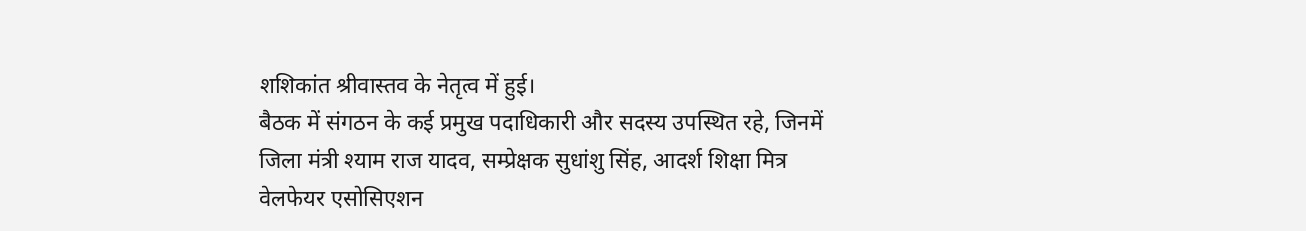शशिकांत श्रीवास्तव के नेतृत्व में हुई।
बैठक में संगठन के कई प्रमुख पदाधिकारी और सदस्य उपस्थित रहे, जिनमें जिला मंत्री श्याम राज यादव, सम्प्रेक्षक सुधांशु सिंह, आदर्श शिक्षा मित्र वेलफेयर एसोसिएशन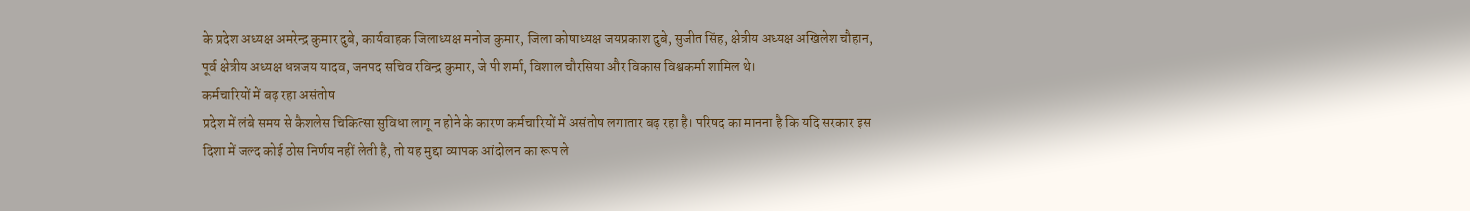के प्रदेश अध्यक्ष अमरेन्द्र कुमार दुबे, कार्यवाहक जिलाध्यक्ष मनोज कुमार, जिला कोषाध्यक्ष जयप्रकाश दुबे, सुजीत सिंह, क्षेत्रीय अध्यक्ष अखिलेश चौहान, पूर्व क्षेत्रीय अध्यक्ष धन्नजय यादव, जनपद सचिव रविन्द्र कुमार, जे पी शर्मा, विशाल चौरसिया और विकास विश्वकर्मा शामिल थे।
कर्मचारियों में बढ़ रहा असंतोष
प्रदेश में लंबे समय से कैशलेस चिकित्सा सुविधा लागू न होने के कारण कर्मचारियों में असंतोष लगातार बढ़ रहा है। परिषद का मानना है कि यदि सरकार इस दिशा में जल्द कोई ठोस निर्णय नहीं लेती है, तो यह मुद्दा व्यापक आंदोलन का रूप ले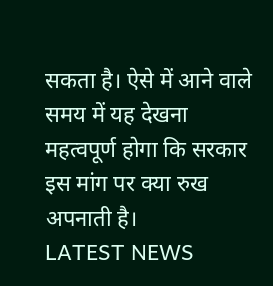सकता है। ऐसे में आने वाले समय में यह देखना महत्वपूर्ण होगा कि सरकार इस मांग पर क्या रुख अपनाती है।
LATEST NEWS